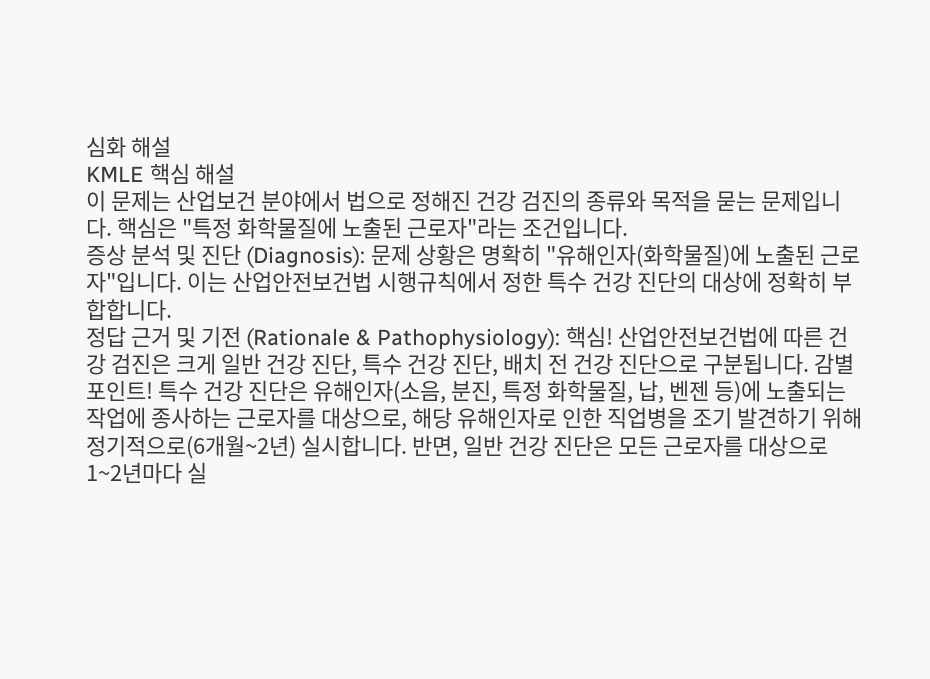심화 해설
KMLE 핵심 해설
이 문제는 산업보건 분야에서 법으로 정해진 건강 검진의 종류와 목적을 묻는 문제입니다. 핵심은 "특정 화학물질에 노출된 근로자"라는 조건입니다.
증상 분석 및 진단 (Diagnosis): 문제 상황은 명확히 "유해인자(화학물질)에 노출된 근로자"입니다. 이는 산업안전보건법 시행규칙에서 정한 특수 건강 진단의 대상에 정확히 부합합니다.
정답 근거 및 기전 (Rationale & Pathophysiology): 핵심! 산업안전보건법에 따른 건강 검진은 크게 일반 건강 진단, 특수 건강 진단, 배치 전 건강 진단으로 구분됩니다. 감별 포인트! 특수 건강 진단은 유해인자(소음, 분진, 특정 화학물질, 납, 벤젠 등)에 노출되는 작업에 종사하는 근로자를 대상으로, 해당 유해인자로 인한 직업병을 조기 발견하기 위해 정기적으로(6개월~2년) 실시합니다. 반면, 일반 건강 진단은 모든 근로자를 대상으로 1~2년마다 실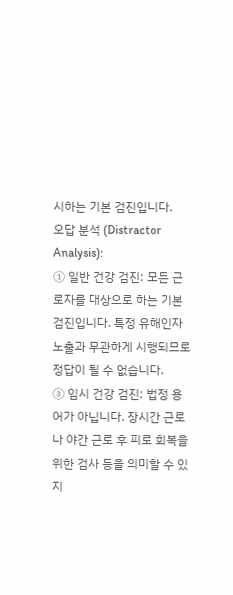시하는 기본 검진입니다.
오답 분석 (Distractor Analysis):
① 일반 건강 검진: 모든 근로자를 대상으로 하는 기본 검진입니다. 특정 유해인자 노출과 무관하게 시행되므로 정답이 될 수 없습니다.
③ 임시 건강 검진: 법정 용어가 아닙니다. 장시간 근로나 야간 근로 후 피로 회복을 위한 검사 등을 의미할 수 있지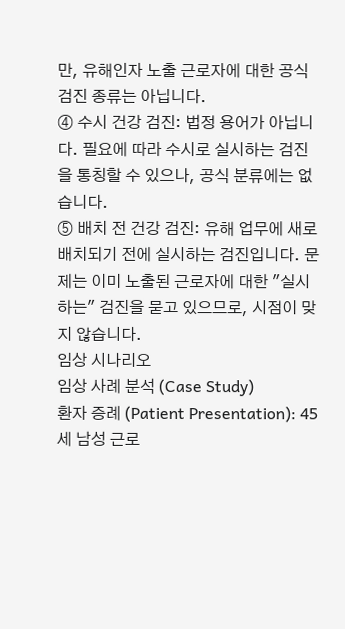만, 유해인자 노출 근로자에 대한 공식 검진 종류는 아닙니다.
④ 수시 건강 검진: 법정 용어가 아닙니다. 필요에 따라 수시로 실시하는 검진을 통칭할 수 있으나, 공식 분류에는 없습니다.
⑤ 배치 전 건강 검진: 유해 업무에 새로 배치되기 전에 실시하는 검진입니다. 문제는 이미 노출된 근로자에 대한 "실시하는" 검진을 묻고 있으므로, 시점이 맞지 않습니다.
임상 시나리오
임상 사례 분석 (Case Study)
환자 증례 (Patient Presentation): 45세 남성 근로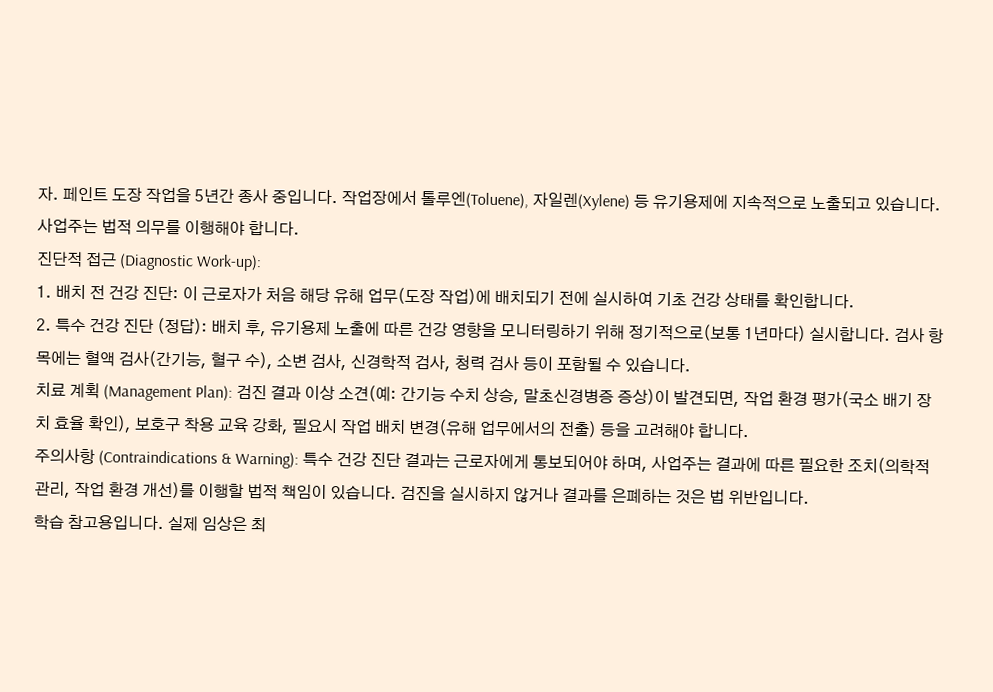자. 페인트 도장 작업을 5년간 종사 중입니다. 작업장에서 톨루엔(Toluene), 자일렌(Xylene) 등 유기용제에 지속적으로 노출되고 있습니다. 사업주는 법적 의무를 이행해야 합니다.
진단적 접근 (Diagnostic Work-up):
1. 배치 전 건강 진단: 이 근로자가 처음 해당 유해 업무(도장 작업)에 배치되기 전에 실시하여 기초 건강 상태를 확인합니다.
2. 특수 건강 진단 (정답): 배치 후, 유기용제 노출에 따른 건강 영향을 모니터링하기 위해 정기적으로(보통 1년마다) 실시합니다. 검사 항목에는 혈액 검사(간기능, 혈구 수), 소변 검사, 신경학적 검사, 청력 검사 등이 포함될 수 있습니다.
치료 계획 (Management Plan): 검진 결과 이상 소견(예: 간기능 수치 상승, 말초신경병증 증상)이 발견되면, 작업 환경 평가(국소 배기 장치 효율 확인), 보호구 착용 교육 강화, 필요시 작업 배치 변경(유해 업무에서의 전출) 등을 고려해야 합니다.
주의사항 (Contraindications & Warning): 특수 건강 진단 결과는 근로자에게 통보되어야 하며, 사업주는 결과에 따른 필요한 조치(의학적 관리, 작업 환경 개선)를 이행할 법적 책임이 있습니다. 검진을 실시하지 않거나 결과를 은폐하는 것은 법 위반입니다.
학습 참고용입니다. 실제 임상은 최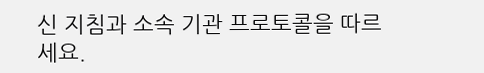신 지침과 소속 기관 프로토콜을 따르세요.